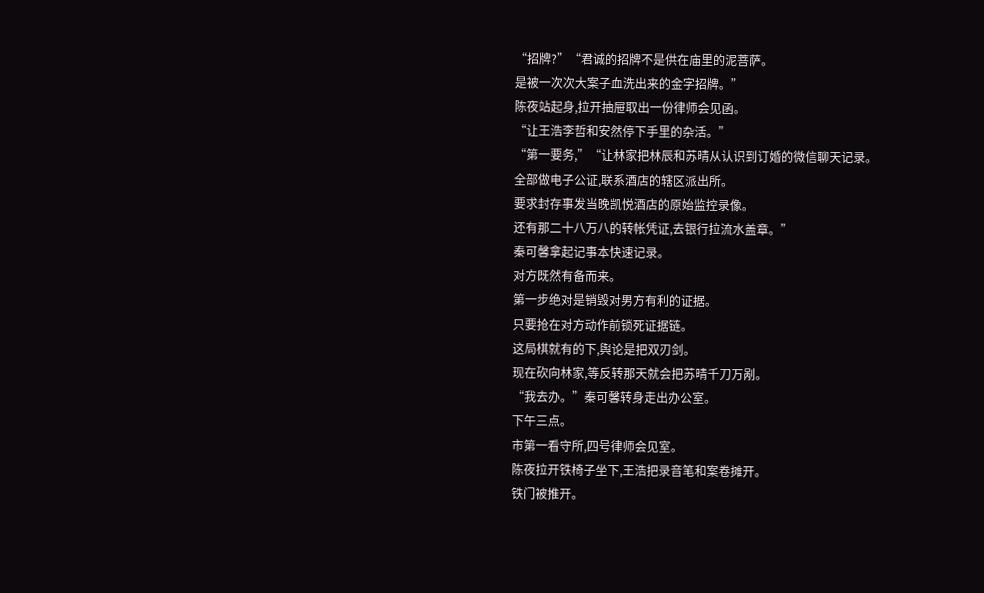“招牌?”“君诚的招牌不是供在庙里的泥菩萨。
是被一次次大案子血洗出来的金字招牌。”
陈夜站起身,拉开抽屉取出一份律师会见函。
“让王浩李哲和安然停下手里的杂活。”
“第一要务,”“让林家把林辰和苏晴从认识到订婚的微信聊天记录。
全部做电子公证,联系酒店的辖区派出所。
要求封存事发当晚凯悦酒店的原始监控录像。
还有那二十八万八的转帐凭证,去银行拉流水盖章。”
秦可馨拿起记事本快速记录。
对方既然有备而来。
第一步绝对是销毁对男方有利的证据。
只要抢在对方动作前锁死证据链。
这局棋就有的下,舆论是把双刃剑。
现在砍向林家,等反转那天就会把苏晴千刀万剐。
“我去办。”秦可馨转身走出办公室。
下午三点。
市第一看守所,四号律师会见室。
陈夜拉开铁椅子坐下,王浩把录音笔和案卷摊开。
铁门被推开。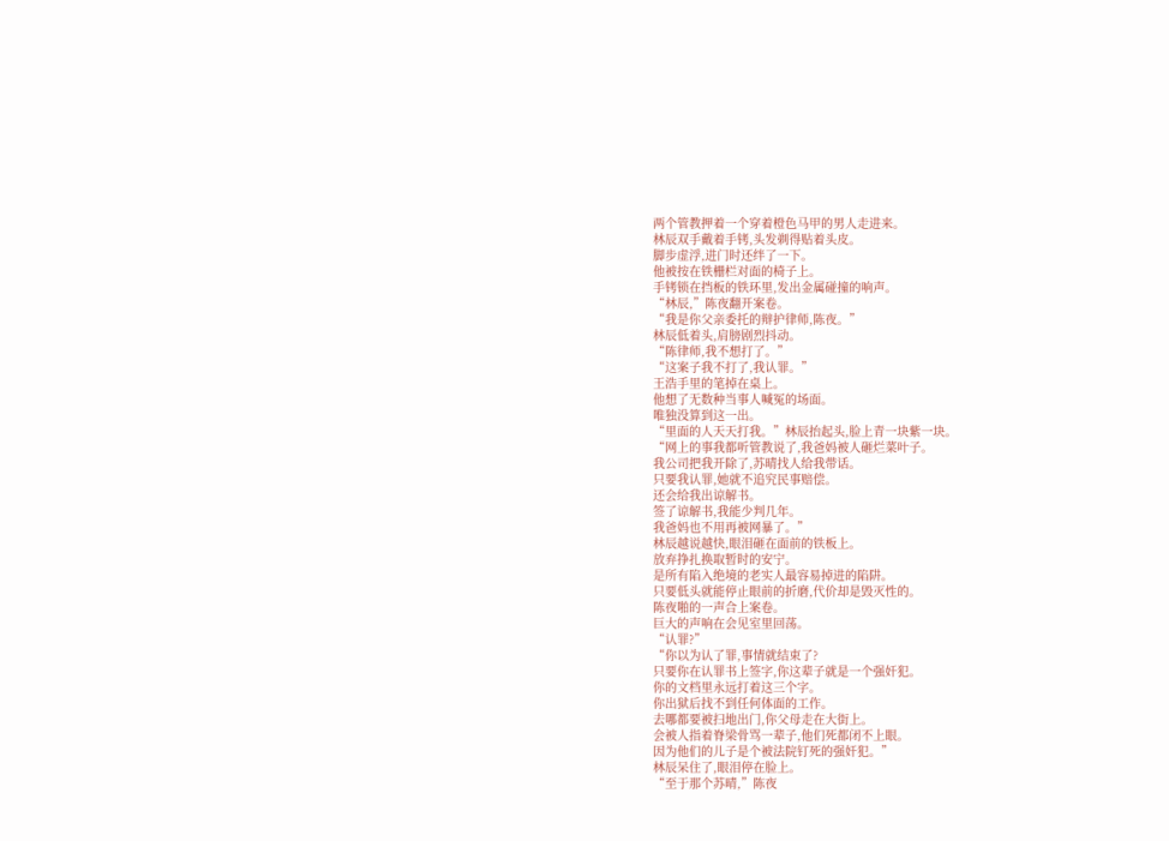两个管教押着一个穿着橙色马甲的男人走进来。
林辰双手戴着手铐,头发剃得贴着头皮。
脚步虚浮,进门时还绊了一下。
他被按在铁栅栏对面的椅子上。
手铐锁在挡板的铁环里,发出金属碰撞的响声。
“林辰,”陈夜翻开案卷。
“我是你父亲委托的辩护律师,陈夜。”
林辰低着头,肩膀剧烈抖动。
“陈律师,我不想打了。”
“这案子我不打了,我认罪。”
王浩手里的笔掉在桌上。
他想了无数种当事人喊冤的场面。
唯独没算到这一出。
“里面的人天天打我。”林辰抬起头,脸上青一块紫一块。
“网上的事我都听管教说了,我爸妈被人砸烂菜叶子。
我公司把我开除了,苏晴找人给我带话。
只要我认罪,她就不追究民事赔偿。
还会给我出谅解书。
签了谅解书,我能少判几年。
我爸妈也不用再被网暴了。”
林辰越说越快,眼泪砸在面前的铁板上。
放弃挣扎换取暂时的安宁。
是所有陷入绝境的老实人最容易掉进的陷阱。
只要低头就能停止眼前的折磨,代价却是毁灭性的。
陈夜啪的一声合上案卷。
巨大的声响在会见室里回荡。
“认罪?”
“你以为认了罪,事情就结束了?
只要你在认罪书上签字,你这辈子就是一个强奸犯。
你的文档里永远打着这三个字。
你出狱后找不到任何体面的工作。
去哪都要被扫地出门,你父母走在大街上。
会被人指着脊梁骨骂一辈子,他们死都闭不上眼。
因为他们的儿子是个被法院钉死的强奸犯。”
林辰呆住了,眼泪停在脸上。
“至于那个苏晴,”陈夜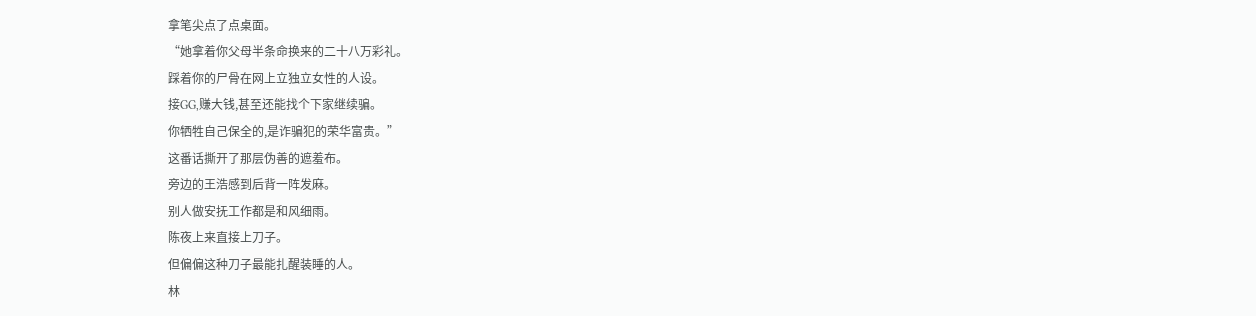拿笔尖点了点桌面。
“她拿着你父母半条命换来的二十八万彩礼。
踩着你的尸骨在网上立独立女性的人设。
接GG,赚大钱,甚至还能找个下家继续骗。
你牺牲自己保全的,是诈骗犯的荣华富贵。”
这番话撕开了那层伪善的遮羞布。
旁边的王浩感到后背一阵发麻。
别人做安抚工作都是和风细雨。
陈夜上来直接上刀子。
但偏偏这种刀子最能扎醒装睡的人。
林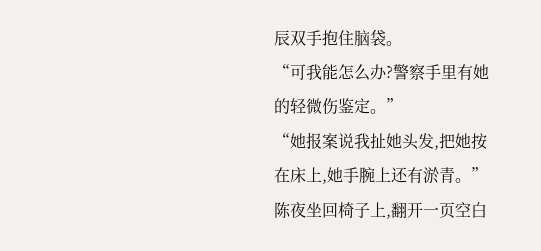辰双手抱住脑袋。
“可我能怎么办?警察手里有她的轻微伤鉴定。”
“她报案说我扯她头发,把她按在床上,她手腕上还有淤青。”
陈夜坐回椅子上,翻开一页空白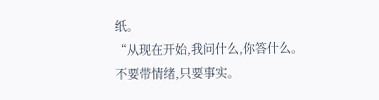纸。
“从现在开始,我问什么,你答什么。
不要带情绪,只要事实。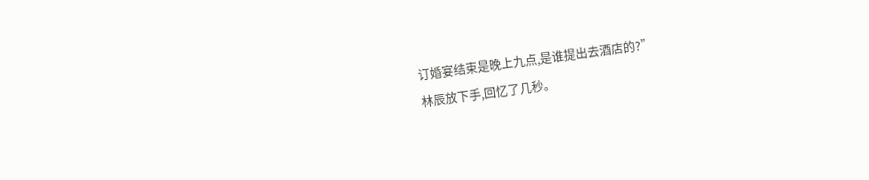订婚宴结束是晚上九点,是谁提出去酒店的?”
林辰放下手,回忆了几秒。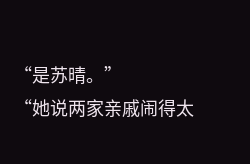“是苏晴。”
“她说两家亲戚闹得太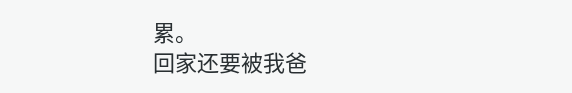累。
回家还要被我爸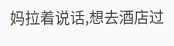妈拉着说话,想去酒店过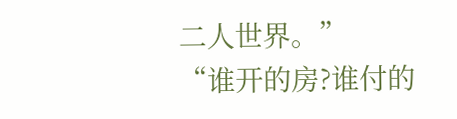二人世界。”
“谁开的房?谁付的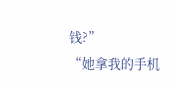钱?”
“她拿我的手机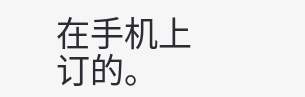在手机上订的。